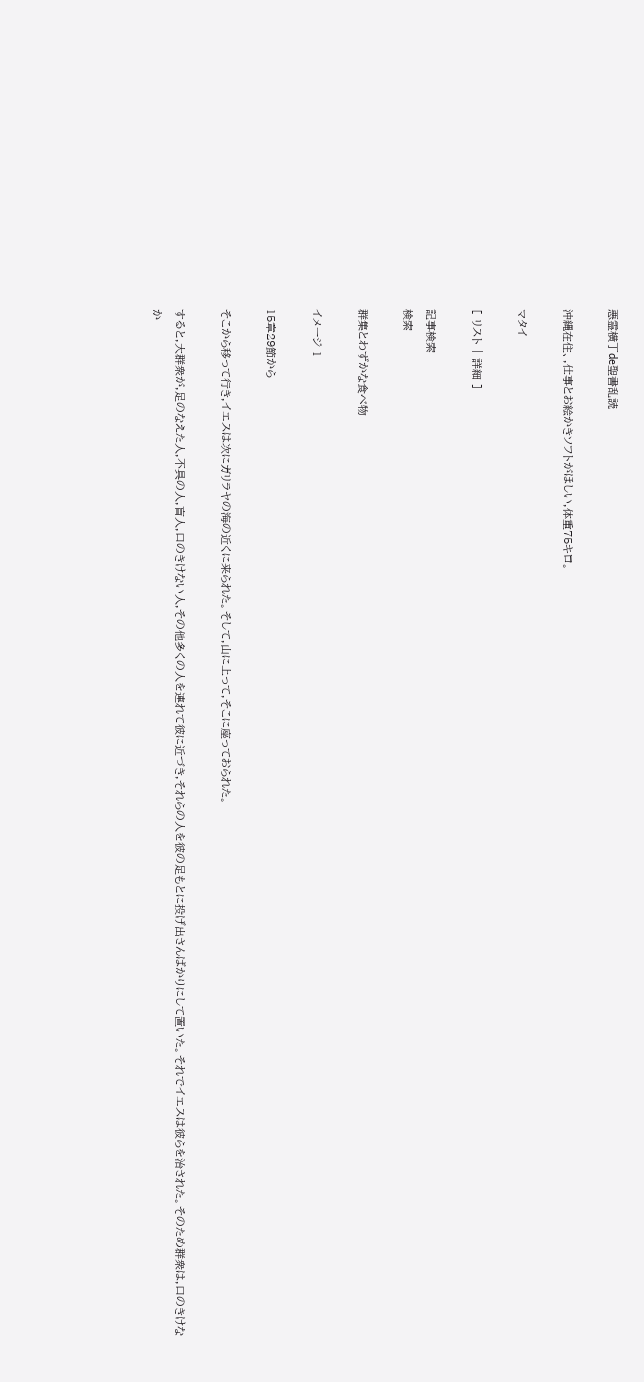悪霊横丁de聖書乱読

沖縄在住、,仕事とお絵かきソフトがほしい,体重75キロ。

マタイ

[ リスト | 詳細 ]

記事検索
検索

群集とわずかな食べ物

イメージ 1

15章29節から

そこから移って行き,イエスは次にガリラヤの海の近くに来られた。そして,山に上って,そこに座っておられた。

すると,大群衆が,足のなえた人,不具の人,盲人,口のきけない人,その他多くの人を連れて彼に近づき,それらの人を彼の足もとに投げ出さんばかりにして置いた。それでイエスは彼らを治された。そのため群衆は,口のきけなか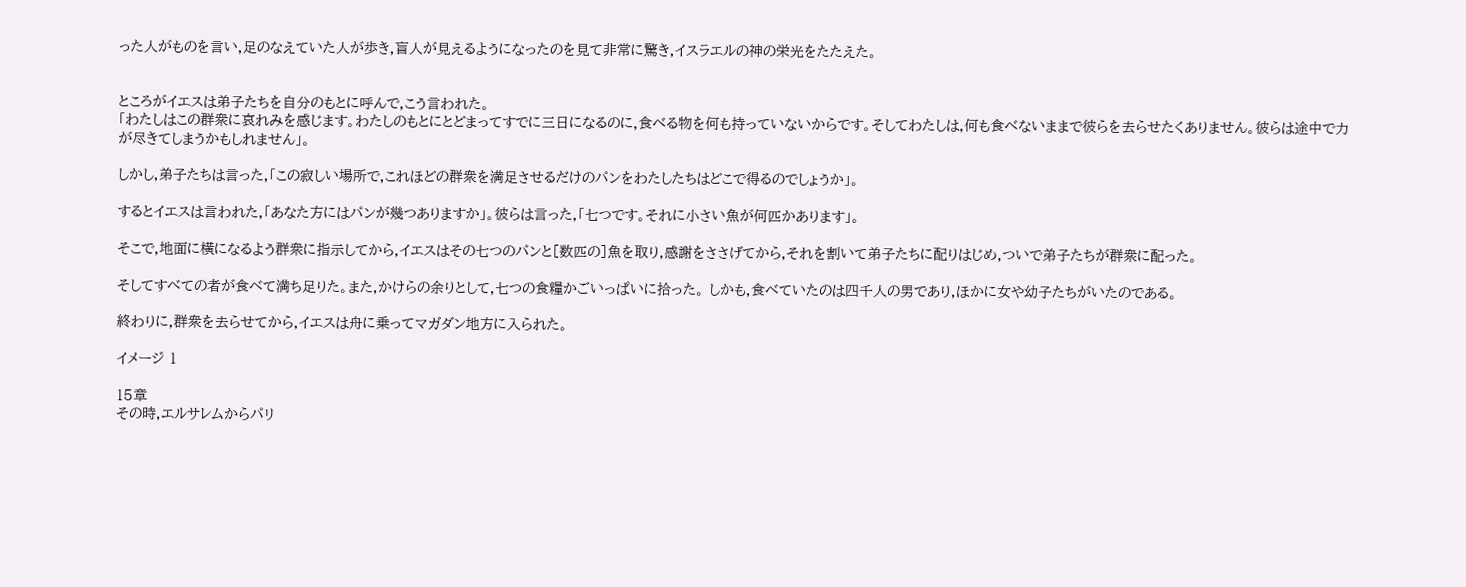った人がものを言い,足のなえていた人が歩き,盲人が見えるようになったのを見て非常に驚き,イスラエルの神の栄光をたたえた。


ところがイエスは弟子たちを自分のもとに呼んで,こう言われた。
「わたしはこの群衆に哀れみを感じます。わたしのもとにとどまってすでに三日になるのに,食べる物を何も持っていないからです。そしてわたしは,何も食べないままで彼らを去らせたくありません。彼らは途中で力が尽きてしまうかもしれません」。

しかし,弟子たちは言った,「この寂しい場所で,これほどの群衆を満足させるだけのパンをわたしたちはどこで得るのでしょうか」。

するとイエスは言われた,「あなた方にはパンが幾つありますか」。彼らは言った,「七つです。それに小さい魚が何匹かあります」。

そこで,地面に横になるよう群衆に指示してから,イエスはその七つのパンと[数匹の]魚を取り,感謝をささげてから,それを割いて弟子たちに配りはじめ,ついで弟子たちが群衆に配った。

そしてすべての者が食べて満ち足りた。また,かけらの余りとして,七つの食糧かごいっぱいに拾った。 しかも,食べていたのは四千人の男であり,ほかに女や幼子たちがいたのである。

終わりに,群衆を去らせてから,イエスは舟に乗ってマガダン地方に入られた。

イメージ 1

15章
その時,エルサレムからパリ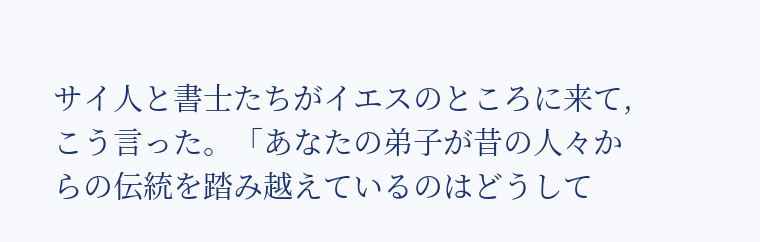サイ人と書士たちがイエスのところに来て,こう言った。「あなたの弟子が昔の人々からの伝統を踏み越えているのはどうして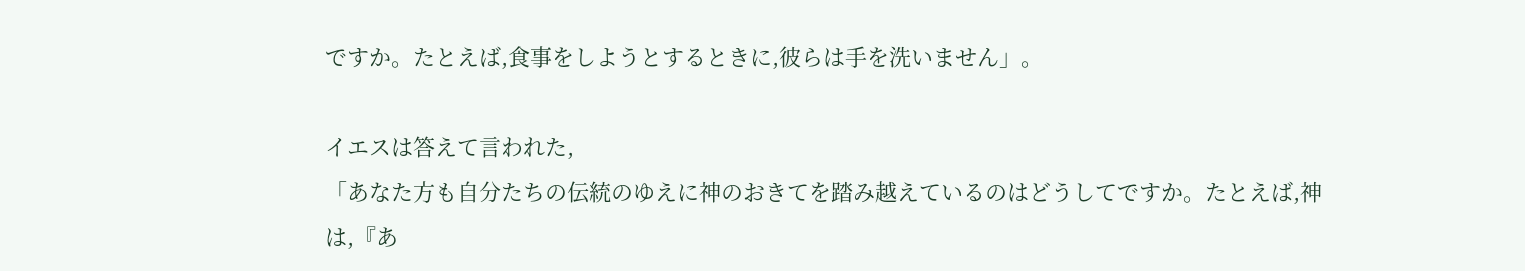ですか。たとえば,食事をしようとするときに,彼らは手を洗いません」。

イエスは答えて言われた,
「あなた方も自分たちの伝統のゆえに神のおきてを踏み越えているのはどうしてですか。たとえば,神は,『あ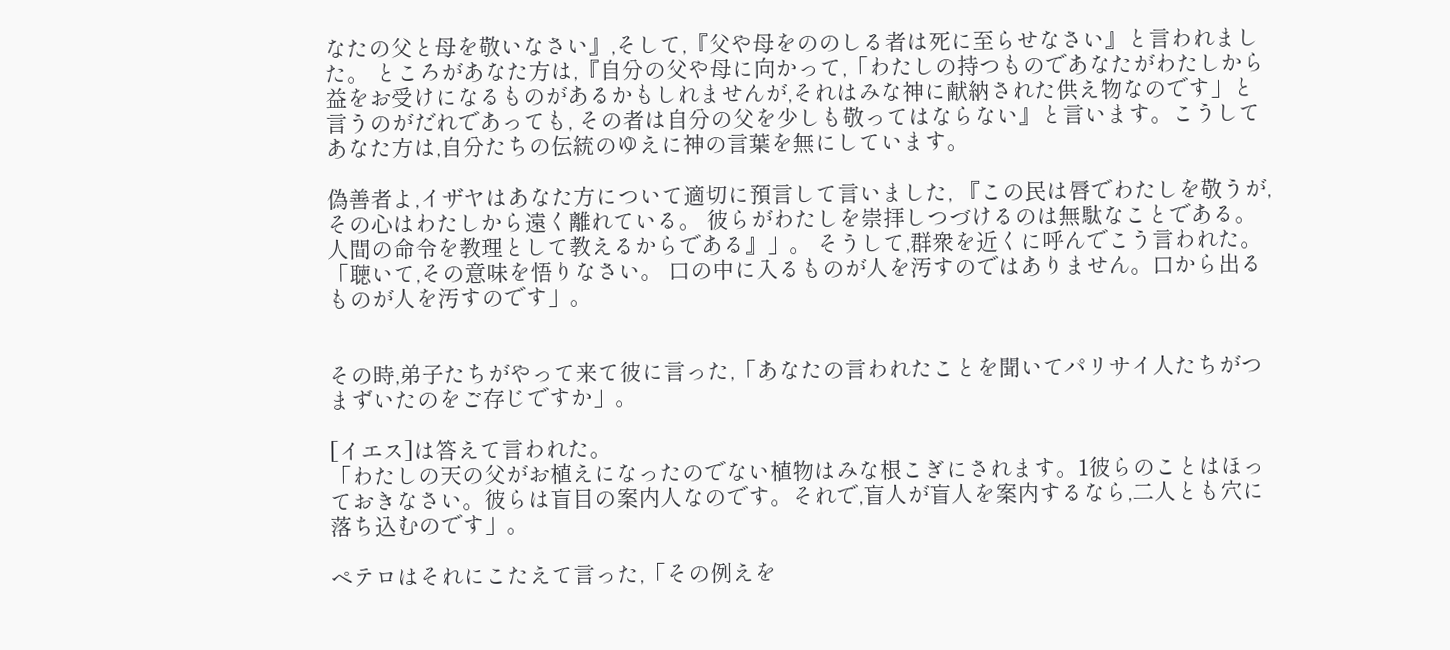なたの父と母を敬いなさい』,そして,『父や母をののしる者は死に至らせなさい』と言われました。 ところがあなた方は,『自分の父や母に向かって,「わたしの持つものであなたがわたしから益をお受けになるものがあるかもしれませんが,それはみな神に献納された供え物なのです」と言うのがだれであっても, その者は自分の父を少しも敬ってはならない』と言います。こうしてあなた方は,自分たちの伝統のゆえに神の言葉を無にしています。

偽善者よ,イザヤはあなた方について適切に預言して言いました, 『この民は唇でわたしを敬うが,その心はわたしから遠く離れている。 彼らがわたしを崇拝しつづけるのは無駄なことである。人間の命令を教理として教えるからである』」。 そうして,群衆を近くに呼んでこう言われた。「聴いて,その意味を悟りなさい。 口の中に入るものが人を汚すのではありません。口から出るものが人を汚すのです」。


その時,弟子たちがやって来て彼に言った,「あなたの言われたことを聞いてパリサイ人たちがつまずいたのをご存じですか」。

[イエス]は答えて言われた。
「わたしの天の父がお植えになったのでない植物はみな根こぎにされます。1彼らのことはほっておきなさい。彼らは盲目の案内人なのです。それで,盲人が盲人を案内するなら,二人とも穴に落ち込むのです」。

ペテロはそれにこたえて言った,「その例えを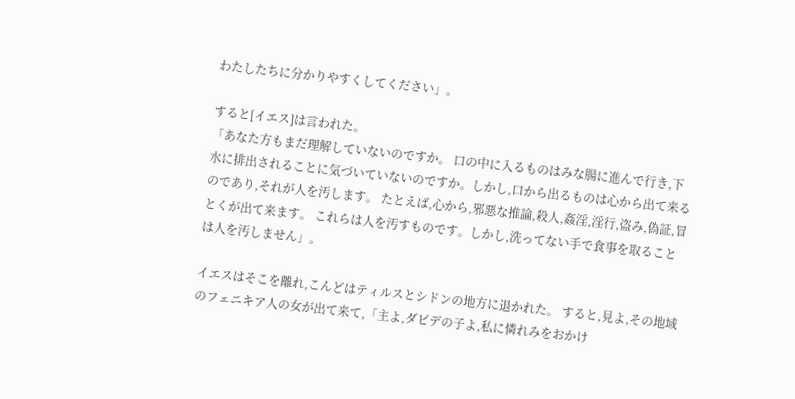わたしたちに分かりやすくしてください」。

すると[イエス]は言われた。
「あなた方もまだ理解していないのですか。 口の中に入るものはみな腸に進んで行き,下水に排出されることに気づいていないのですか。しかし,口から出るものは心から出て来るのであり,それが人を汚します。 たとえば,心から,邪悪な推論,殺人,姦淫,淫行,盗み,偽証,冒とくが出て来ます。 これらは人を汚すものです。しかし,洗ってない手で食事を取ることは人を汚しません」。

イエスはそこを離れ,こんどはティルスとシドンの地方に退かれた。 すると,見よ,その地域のフェニキア人の女が出て来て,「主よ,ダビデの子よ,私に憐れみをおかけ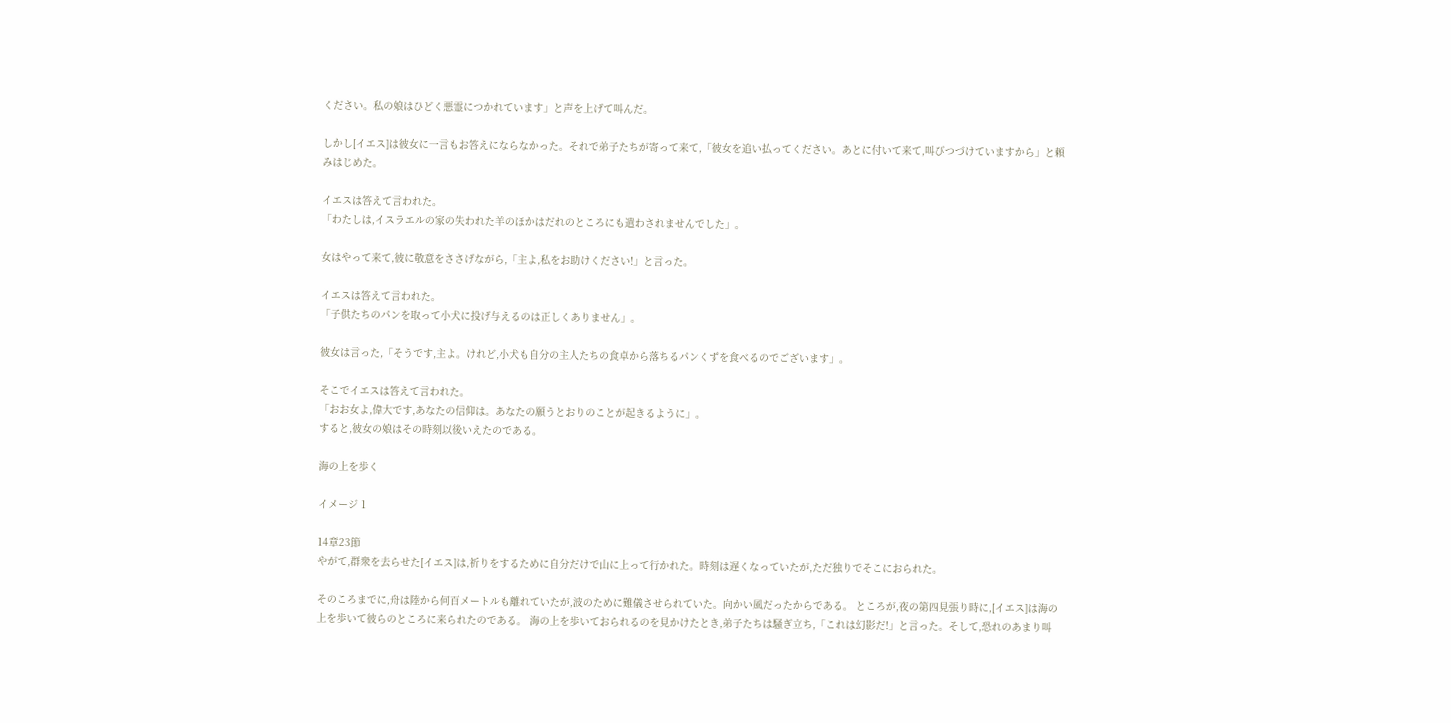ください。私の娘はひどく悪霊につかれています」と声を上げて叫んだ。

しかし[イエス]は彼女に一言もお答えにならなかった。それで弟子たちが寄って来て,「彼女を追い払ってください。あとに付いて来て,叫びつづけていますから」と頼みはじめた。

イエスは答えて言われた。
「わたしは,イスラエルの家の失われた羊のほかはだれのところにも遣わされませんでした」。

女はやって来て,彼に敬意をささげながら,「主よ,私をお助けください!」と言った。

イエスは答えて言われた。
「子供たちのパンを取って小犬に投げ与えるのは正しくありません」。

彼女は言った,「そうです,主よ。けれど,小犬も自分の主人たちの食卓から落ちるパンくずを食べるのでございます」。

そこでイエスは答えて言われた。
「おお女よ,偉大です,あなたの信仰は。あなたの願うとおりのことが起きるように」。
すると,彼女の娘はその時刻以後いえたのである。

海の上を歩く

イメージ 1

14章23節
やがて,群衆を去らせた[イエス]は,祈りをするために自分だけで山に上って行かれた。時刻は遅くなっていたが,ただ独りでそこにおられた。

そのころまでに,舟は陸から何百メートルも離れていたが,波のために難儀させられていた。向かい風だったからである。 ところが,夜の第四見張り時に,[イエス]は海の上を歩いて彼らのところに来られたのである。 海の上を歩いておられるのを見かけたとき,弟子たちは騒ぎ立ち,「これは幻影だ!」と言った。そして,恐れのあまり叫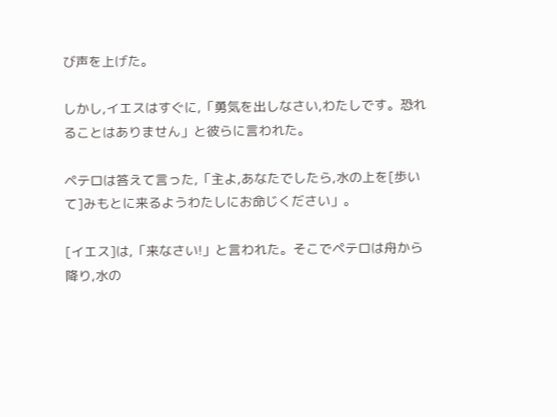び声を上げた。

しかし,イエスはすぐに,「勇気を出しなさい,わたしです。恐れることはありません」と彼らに言われた。

ペテロは答えて言った,「主よ,あなたでしたら,水の上を[歩いて]みもとに来るようわたしにお命じください」。

[イエス]は,「来なさい!」と言われた。そこでペテロは舟から降り,水の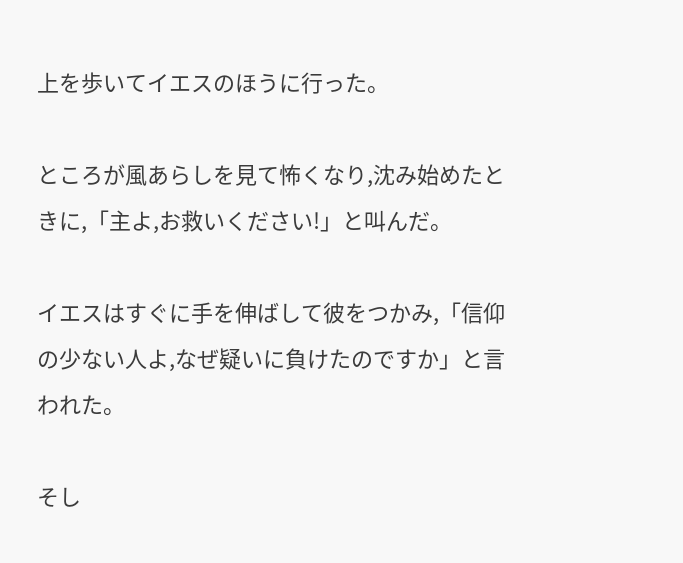上を歩いてイエスのほうに行った。

ところが風あらしを見て怖くなり,沈み始めたときに,「主よ,お救いください!」と叫んだ。

イエスはすぐに手を伸ばして彼をつかみ,「信仰の少ない人よ,なぜ疑いに負けたのですか」と言われた。

そし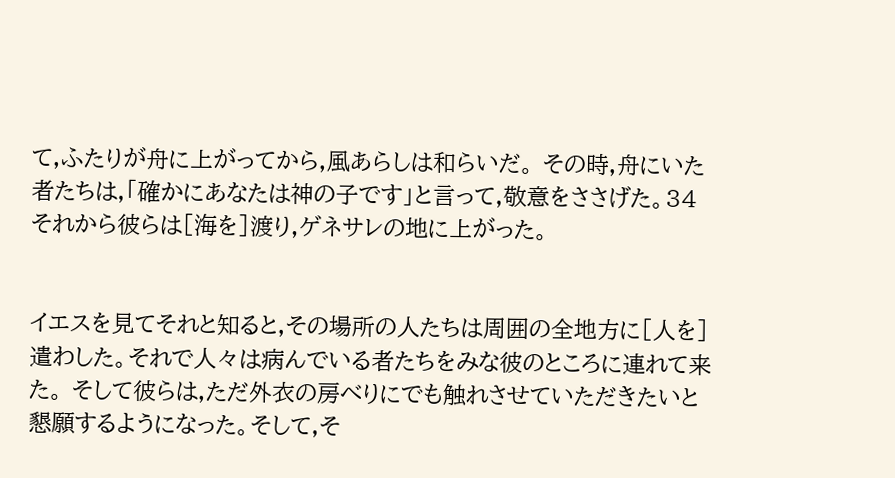て,ふたりが舟に上がってから,風あらしは和らいだ。 その時,舟にいた者たちは,「確かにあなたは神の子です」と言って,敬意をささげた。34 それから彼らは[海を]渡り,ゲネサレの地に上がった。


イエスを見てそれと知ると,その場所の人たちは周囲の全地方に[人を]遣わした。それで人々は病んでいる者たちをみな彼のところに連れて来た。 そして彼らは,ただ外衣の房べりにでも触れさせていただきたいと懇願するようになった。そして,そ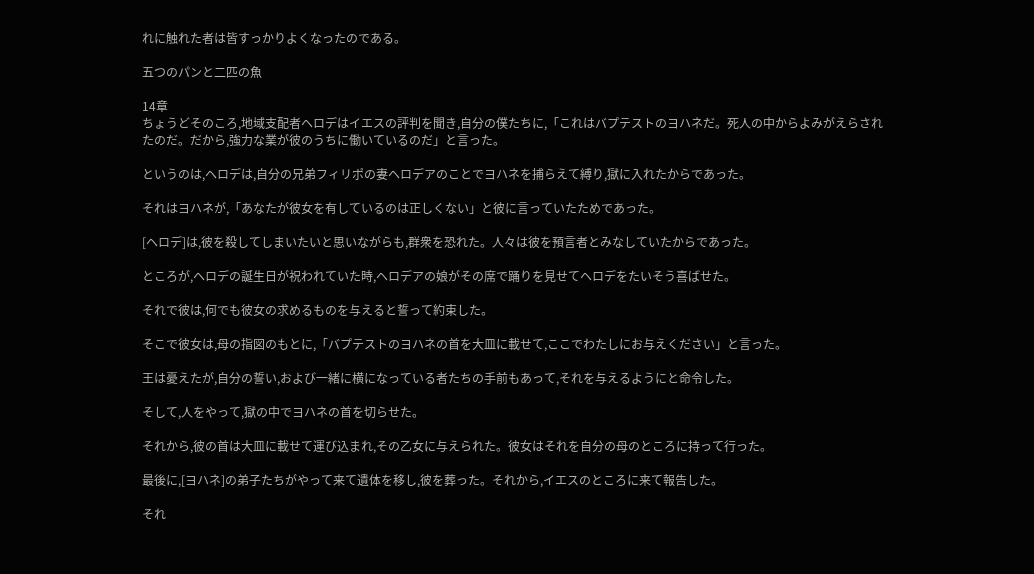れに触れた者は皆すっかりよくなったのである。

五つのパンと二匹の魚

14章
ちょうどそのころ,地域支配者ヘロデはイエスの評判を聞き,自分の僕たちに,「これはバプテストのヨハネだ。死人の中からよみがえらされたのだ。だから,強力な業が彼のうちに働いているのだ」と言った。

というのは,ヘロデは,自分の兄弟フィリポの妻ヘロデアのことでヨハネを捕らえて縛り,獄に入れたからであった。

それはヨハネが,「あなたが彼女を有しているのは正しくない」と彼に言っていたためであった。

[ヘロデ]は,彼を殺してしまいたいと思いながらも,群衆を恐れた。人々は彼を預言者とみなしていたからであった。

ところが,ヘロデの誕生日が祝われていた時,ヘロデアの娘がその席で踊りを見せてヘロデをたいそう喜ばせた。

それで彼は,何でも彼女の求めるものを与えると誓って約束した。

そこで彼女は,母の指図のもとに,「バプテストのヨハネの首を大皿に載せて,ここでわたしにお与えください」と言った。

王は憂えたが,自分の誓い,および一緒に横になっている者たちの手前もあって,それを与えるようにと命令した。

そして,人をやって,獄の中でヨハネの首を切らせた。

それから,彼の首は大皿に載せて運び込まれ,その乙女に与えられた。彼女はそれを自分の母のところに持って行った。

最後に,[ヨハネ]の弟子たちがやって来て遺体を移し,彼を葬った。それから,イエスのところに来て報告した。

それ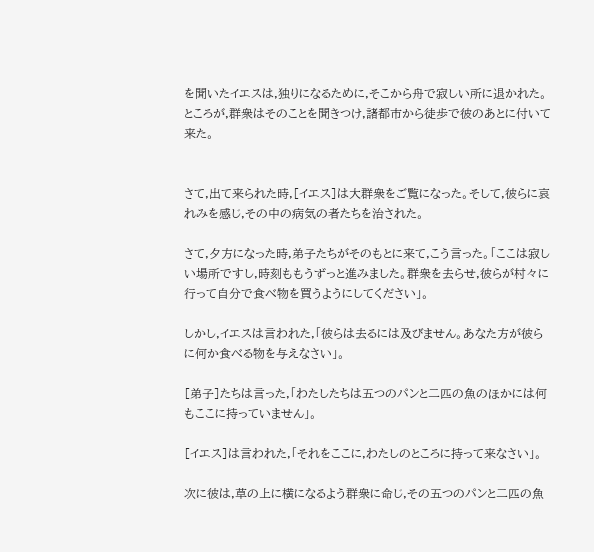を聞いたイエスは,独りになるために,そこから舟で寂しい所に退かれた。ところが,群衆はそのことを聞きつけ,諸都市から徒歩で彼のあとに付いて来た。


さて,出て来られた時,[イエス]は大群衆をご覧になった。そして,彼らに哀れみを感じ,その中の病気の者たちを治された。

さて,夕方になった時,弟子たちがそのもとに来て,こう言った。「ここは寂しい場所ですし,時刻ももうずっと進みました。群衆を去らせ,彼らが村々に行って自分で食べ物を買うようにしてください」。

しかし,イエスは言われた,「彼らは去るには及びません。あなた方が彼らに何か食べる物を与えなさい」。

[弟子]たちは言った,「わたしたちは五つのパンと二匹の魚のほかには何もここに持っていません」。

[イエス]は言われた,「それをここに,わたしのところに持って来なさい」。

次に彼は,草の上に横になるよう群衆に命じ,その五つのパンと二匹の魚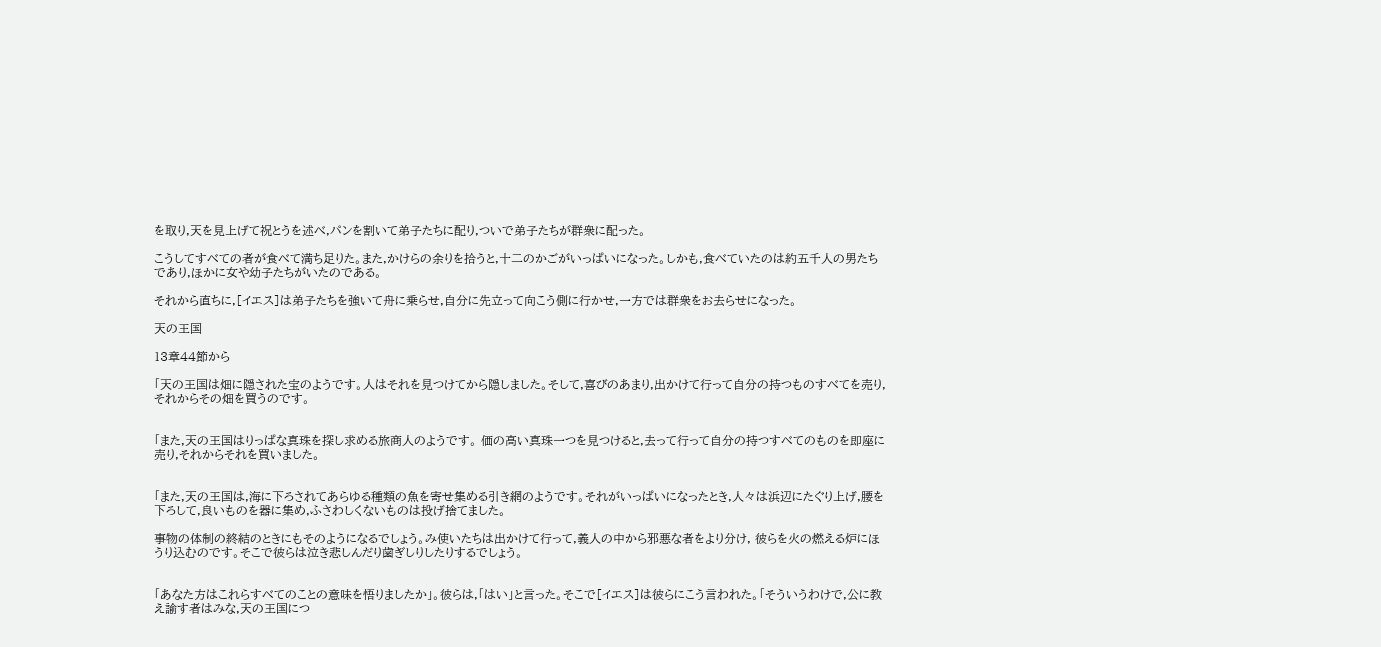を取り,天を見上げて祝とうを述べ,パンを割いて弟子たちに配り,ついで弟子たちが群衆に配った。

こうしてすべての者が食べて満ち足りた。また,かけらの余りを拾うと,十二のかごがいっぱいになった。しかも,食べていたのは約五千人の男たちであり,ほかに女や幼子たちがいたのである。

それから直ちに,[イエス]は弟子たちを強いて舟に乗らせ,自分に先立って向こう側に行かせ,一方では群衆をお去らせになった。

天の王国

13章44節から

「天の王国は畑に隠された宝のようです。人はそれを見つけてから隠しました。そして,喜びのあまり,出かけて行って自分の持つものすべてを売り,それからその畑を買うのです。


「また,天の王国はりっぱな真珠を探し求める旅商人のようです。 価の高い真珠一つを見つけると,去って行って自分の持つすべてのものを即座に売り,それからそれを買いました。


「また,天の王国は,海に下ろされてあらゆる種類の魚を寄せ集める引き網のようです。それがいっぱいになったとき,人々は浜辺にたぐり上げ,腰を下ろして,良いものを器に集め,ふさわしくないものは投げ捨てました。

事物の体制の終結のときにもそのようになるでしょう。み使いたちは出かけて行って,義人の中から邪悪な者をより分け, 彼らを火の燃える炉にほうり込むのです。そこで彼らは泣き悲しんだり歯ぎしりしたりするでしょう。


「あなた方はこれらすべてのことの意味を悟りましたか」。彼らは,「はい」と言った。そこで[イエス]は彼らにこう言われた。「そういうわけで,公に教え諭す者はみな,天の王国につ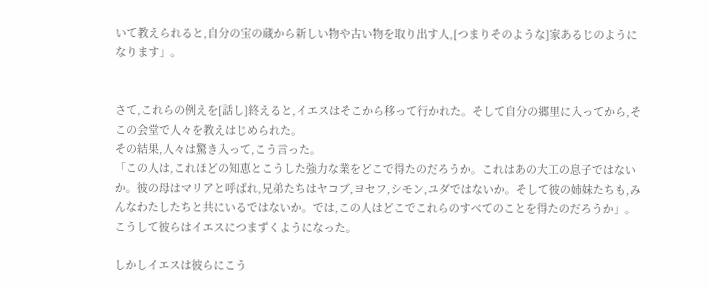いて教えられると,自分の宝の蔵から新しい物や古い物を取り出す人,[つまりそのような]家あるじのようになります」。


さて,これらの例えを[話し]終えると,イエスはそこから移って行かれた。そして自分の郷里に入ってから,そこの会堂で人々を教えはじめられた。
その結果,人々は驚き入って,こう言った。
「この人は,これほどの知恵とこうした強力な業をどこで得たのだろうか。これはあの大工の息子ではないか。彼の母はマリアと呼ばれ,兄弟たちはヤコブ,ヨセフ,シモン,ユダではないか。そして彼の姉妹たちも,みんなわたしたちと共にいるではないか。では,この人はどこでこれらのすべてのことを得たのだろうか」。 こうして彼らはイエスにつまずくようになった。

しかしイエスは彼らにこう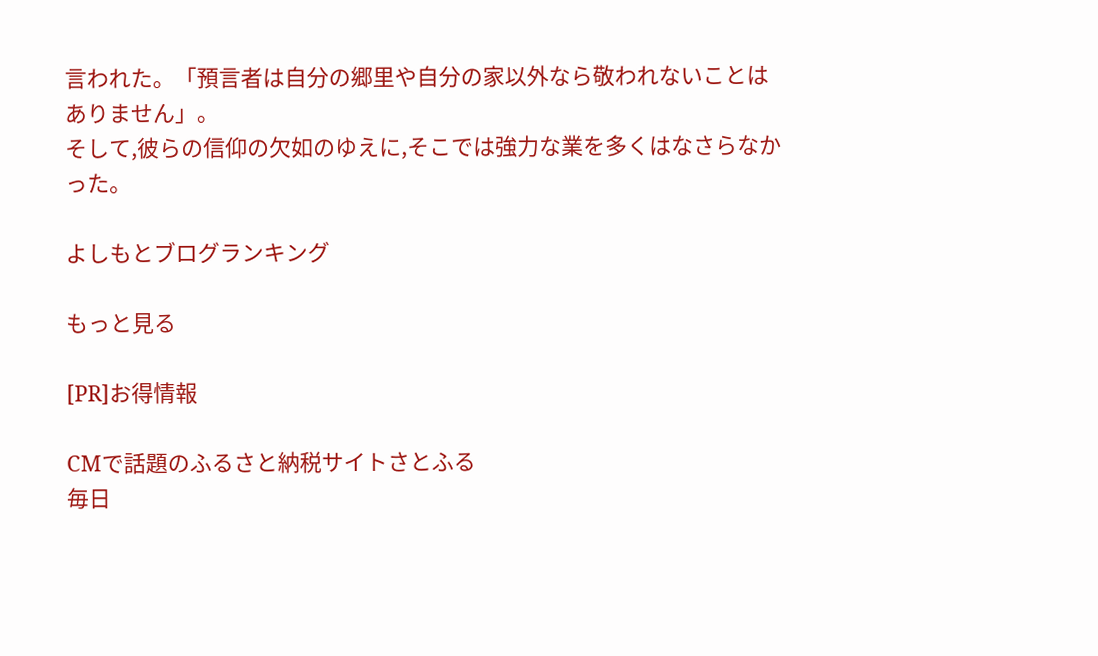言われた。「預言者は自分の郷里や自分の家以外なら敬われないことはありません」。
そして,彼らの信仰の欠如のゆえに,そこでは強力な業を多くはなさらなかった。

よしもとブログランキング

もっと見る

[PR]お得情報

CMで話題のふるさと納税サイトさとふる
毎日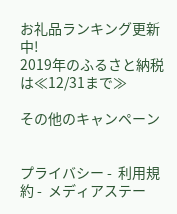お礼品ランキング更新中!
2019年のふるさと納税は≪12/31まで≫

その他のキャンペーン


プライバシー -  利用規約 -  メディアステー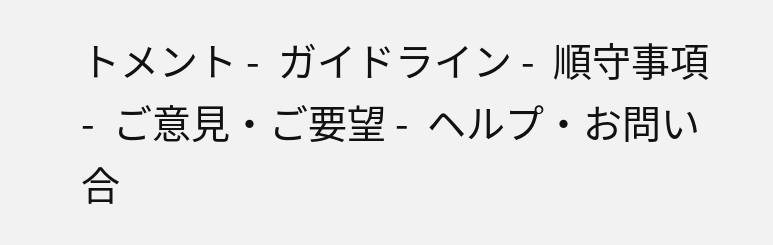トメント -  ガイドライン -  順守事項 -  ご意見・ご要望 -  ヘルプ・お問い合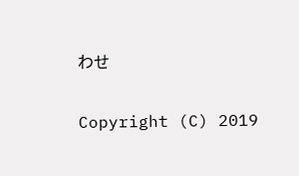わせ

Copyright (C) 2019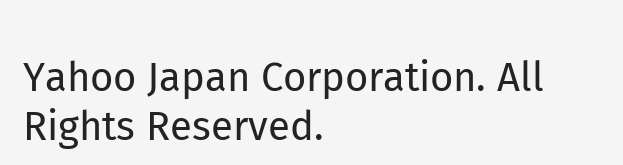Yahoo Japan Corporation. All Rights Reserved.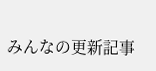みんなの更新記事